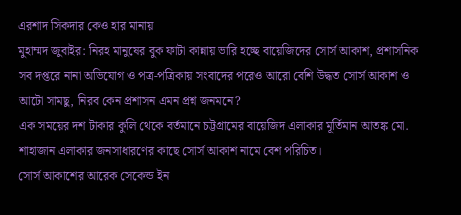এরশাদ সিকদার কেও হার মানায়
মুহাম্মদ জুবাইর: নিরহ মানুষের বুক ফাটা কান্নায় ভারি হচ্ছে বায়েজিদের সোর্স আকাশ, প্রশাসনিক সব দপ্তরে নানা অভিযোগ ও পত্র-পত্রিকায় সংবাদের পরেও আরো বেশি উদ্ধত সোর্স আকাশ ও আটো সামছু, নিরব কেন প্রশাসন এমন প্রশ্ন জনমনে?
এক সময়ের দশ টাকার কুলি থেকে বর্তমানে চট্টগ্রামের বায়েজিদ এলাকার মূর্তিমান আতঙ্ক মো. শাহাজান এলাকার জনসাধারণের কাছে সোর্স আকাশ নামে বেশ পরিচিত।
সোর্স আকাশের আরেক সেকেন্ড ইন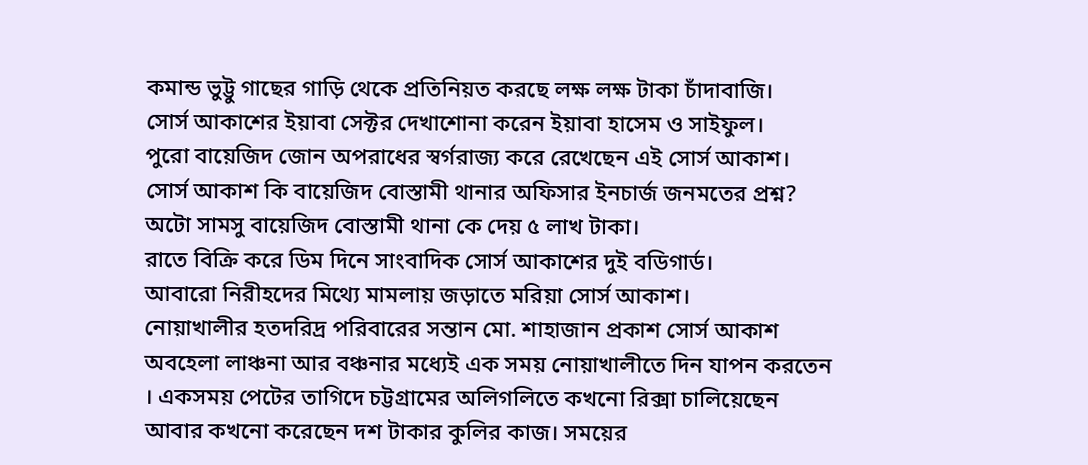কমান্ড ভুট্টু গাছের গাড়ি থেকে প্রতিনিয়ত করছে লক্ষ লক্ষ টাকা চাঁদাবাজি।
সোর্স আকাশের ইয়াবা সেক্টর দেখাশোনা করেন ইয়াবা হাসেম ও সাইফুল।
পুরো বায়েজিদ জোন অপরাধের স্বর্গরাজ্য করে রেখেছেন এই সোর্স আকাশ।
সোর্স আকাশ কি বায়েজিদ বোস্তামী থানার অফিসার ইনচার্জ জনমতের প্রশ্ন?
অটো সামসু বায়েজিদ বোস্তামী থানা কে দেয় ৫ লাখ টাকা।
রাতে বিক্রি করে ডিম দিনে সাংবাদিক সোর্স আকাশের দুই বডিগার্ড।
আবারো নিরীহদের মিথ্যে মামলায় জড়াতে মরিয়া সোর্স আকাশ।
নোয়াখালীর হতদরিদ্র পরিবারের সন্তান মো. শাহাজান প্রকাশ সোর্স আকাশ অবহেলা লাঞ্চনা আর বঞ্চনার মধ্যেই এক সময় নোয়াখালীতে দিন যাপন করতেন । একসময় পেটের তাগিদে চট্টগ্রামের অলিগলিতে কখনো রিক্সা চালিয়েছেন আবার কখনো করেছেন দশ টাকার কুলির কাজ। সময়ের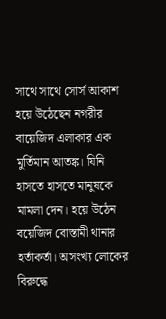সাথে সাথে সোর্স আকাশ হয়ে উঠেছেন নগরীর বায়েজিদ এলাকার এক মুর্তিমান আতঙ্ক। যিনি হাসতে হাসতে মানুষকে মামলা দেন। হয়ে উঠেন বয়েজিদ বোস্তামী থানার হর্তাকর্তা। অসংখ্য লোকের বিরুদ্ধে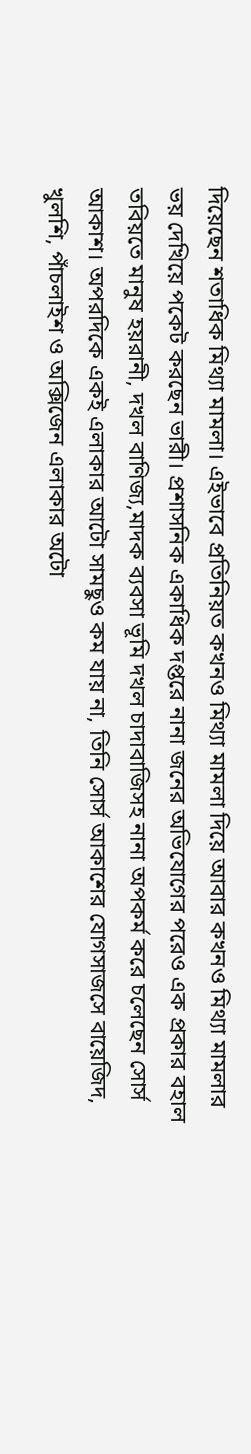দিয়েছেন শতাধিক মিথ্যা মামলা। এইভাবে প্রতিনিয়ত কখনও মিথ্যা মামলা দিয়ে আবার কখনও মিথ্যা মামলার ভয় দেখিয়ে পকেট করছেন ভারী। প্রশাসনিক একাধিক দপ্তরে নানা জনের অভিযোগের পরেও এক প্রকার বহাল তবিয়তে মানুষ হয়রানী, দখল বাণিজ্য,মাদক ব্যবসা ভূমি দখল চাদাবাজিসহ নানা অপকর্ম করে চলেছেন সোর্স আকাশ। অপরদিকে একই এলাকার আটো সামছুও কম যায় না, তিনি সোর্স আকাশের যোগসাজসে বায়েজিদ, খুলশি, পাঁচলাইশ ও অক্সিজেন এলাকার অটো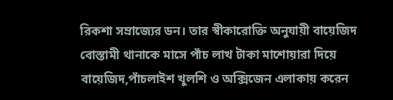রিকশা সম্রাজ্যের ডন। তার স্বীকারোক্তি অনুযায়ী বায়েজিদ বোস্তামী থানাকে মাসে পাঁচ লাখ টাকা মাশোয়ারা দিয়ে বায়েজিদ,পাঁচলাইশ খুলশি ও অক্সিজেন এলাকায় করেন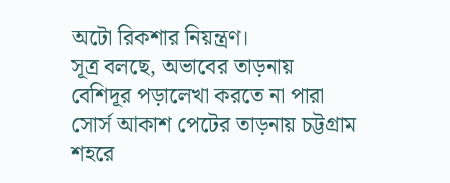অটো রিকশার নিয়ন্ত্রণ।
সূত্র বলছে, অভাবের তাড়নায় বেশিদূর পড়ালেখা করতে না পারা সোর্স আকাশ পেটের তাড়নায় চট্টগ্রাম শহরে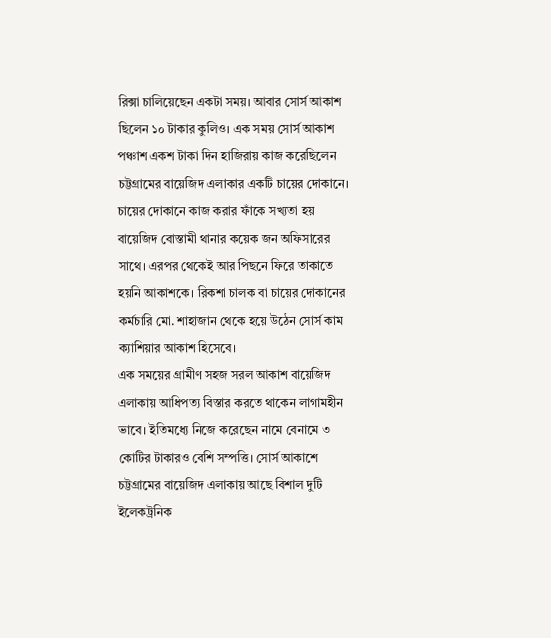রিক্সা চালিয়েছেন একটা সময়। আবার সোর্স আকাশ
ছিলেন ১০ টাকার কুলিও। এক সময় সোর্স আকাশ পঞ্চাশ একশ টাকা দিন হাজিরায় কাজ করেছিলেন
চট্টগ্রামের বায়েজিদ এলাকার একটি চায়ের দোকানে। চায়ের দোকানে কাজ করার ফাঁকে সখ্যতা হয় বায়েজিদ বোস্তামী থানার কয়েক জন অফিসারের সাথে। এরপর থেকেই আর পিছনে ফিরে তাকাতে হয়নি আকাশকে। রিকশা চালক বা চায়ের দোকানের কর্মচারি মো. শাহাজান থেকে হয়ে উঠেন সোর্স কাম ক্যাশিয়ার আকাশ হিসেবে।
এক সময়ের গ্রামীণ সহজ সরল আকাশ বায়েজিদ এলাকায় আধিপত্য বিস্তার করতে থাকেন লাগামহীন ভাবে। ইতিমধ্যে নিজে করেছেন নামে বেনামে ৩ কোটির টাকারও বেশি সম্পত্তি। সোর্স আকাশে চট্টগ্রামের বায়েজিদ এলাকায় আছে বিশাল দুটি ইলেকট্রনিক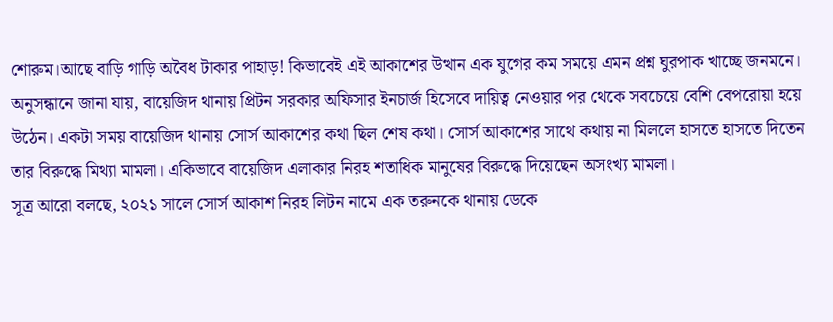শোরুম।আছে বাড়ি গাড়ি অবৈধ টাকার পাহাড়! কিভাবেই এই আকাশের উত্থান এক যুগের কম সময়ে এমন প্রশ্ন ঘুরপাক খাচ্ছে জনমনে।
অনুসন্ধানে জানা যায়, বায়েজিদ থানায় প্রিটন সরকার অফিসার ইনচার্জ হিসেবে দায়িত্ব নেওয়ার পর থেকে সবচেয়ে বেশি বেপরোয়া হয়ে উঠেন। একটা সময় বায়েজিদ থানায় সোর্স আকাশের কথা ছিল শেষ কথা। সোর্স আকাশের সাথে কথায় না মিললে হাসতে হাসতে দিতেন তার বিরুদ্ধে মিথ্যা মামলা। একিভাবে বায়েজিদ এলাকার নিরহ শতাধিক মানুষের বিরুদ্ধে দিয়েছেন অসংখ্য মামলা।
সূত্র আরো বলছে, ২০২১ সালে সোর্স আকাশ নিরহ লিটন নামে এক তরুনকে থানায় ডেকে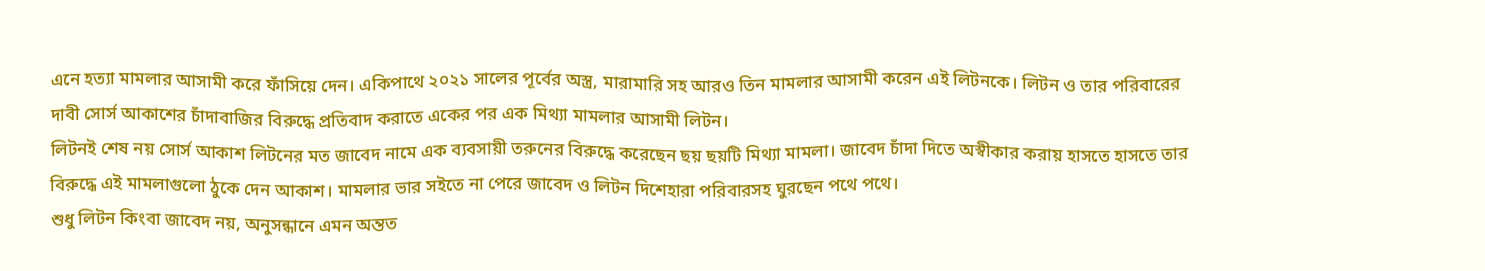এনে হত্যা মামলার আসামী করে ফাঁসিয়ে দেন। একিপাথে ২০২১ সালের পূর্বের অস্ত্র, মারামারি সহ আরও তিন মামলার আসামী করেন এই লিটনকে। লিটন ও তার পরিবারের দাবী সোর্স আকাশের চাঁদাবাজির বিরুদ্ধে প্রতিবাদ করাতে একের পর এক মিথ্যা মামলার আসামী লিটন।
লিটনই শেষ নয় সোর্স আকাশ লিটনের মত জাবেদ নামে এক ব্যবসায়ী তরুনের বিরুদ্ধে করেছেন ছয় ছয়টি মিথ্যা মামলা। জাবেদ চাঁদা দিতে অস্বীকার করায় হাসতে হাসতে তার বিরুদ্ধে এই মামলাগুলো ঠুকে দেন আকাশ। মামলার ভার সইতে না পেরে জাবেদ ও লিটন দিশেহারা পরিবারসহ ঘুরছেন পথে পথে।
শুধু লিটন কিংবা জাবেদ নয়, অনুসন্ধানে এমন অন্তত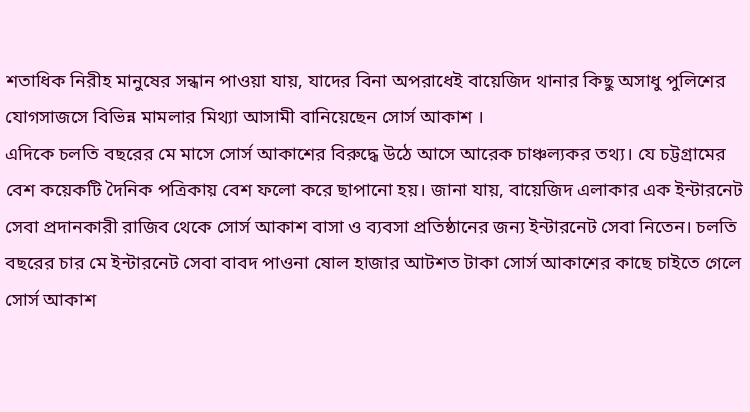শতাধিক নিরীহ মানুষের সন্ধান পাওয়া যায়, যাদের বিনা অপরাধেই বায়েজিদ থানার কিছু অসাধু পুলিশের যোগসাজসে বিভিন্ন মামলার মিথ্যা আসামী বানিয়েছেন সোর্স আকাশ ।
এদিকে চলতি বছরের মে মাসে সোর্স আকাশের বিরুদ্ধে উঠে আসে আরেক চাঞ্চল্যকর তথ্য। যে চট্টগ্রামের বেশ কয়েকটি দৈনিক পত্রিকায় বেশ ফলো করে ছাপানো হয়। জানা যায়, বায়েজিদ এলাকার এক ইন্টারনেট সেবা প্রদানকারী রাজিব থেকে সোর্স আকাশ বাসা ও ব্যবসা প্রতিষ্ঠানের জন্য ইন্টারনেট সেবা নিতেন। চলতি বছরের চার মে ইন্টারনেট সেবা বাবদ পাওনা ষোল হাজার আটশত টাকা সোর্স আকাশের কাছে চাইতে গেলে সোর্স আকাশ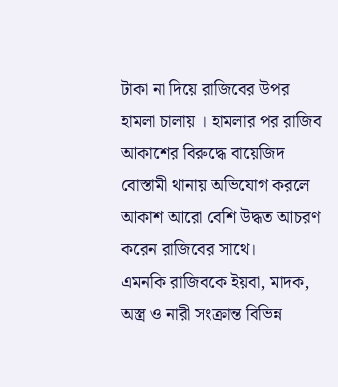টাকা না দিয়ে রাজিবের উপর হামলা চালায় । হামলার পর রাজিব আকাশের বিরুদ্ধে বায়েজিদ বোস্তামী থানায় অভিযোগ করলে আকাশ আরো বেশি উদ্ধত আচরণ করেন রাজিবের সাথে।
এমনকি রাজিবকে ইয়বা, মাদক, অস্ত্র ও নারী সংক্রান্ত বিভিন্ন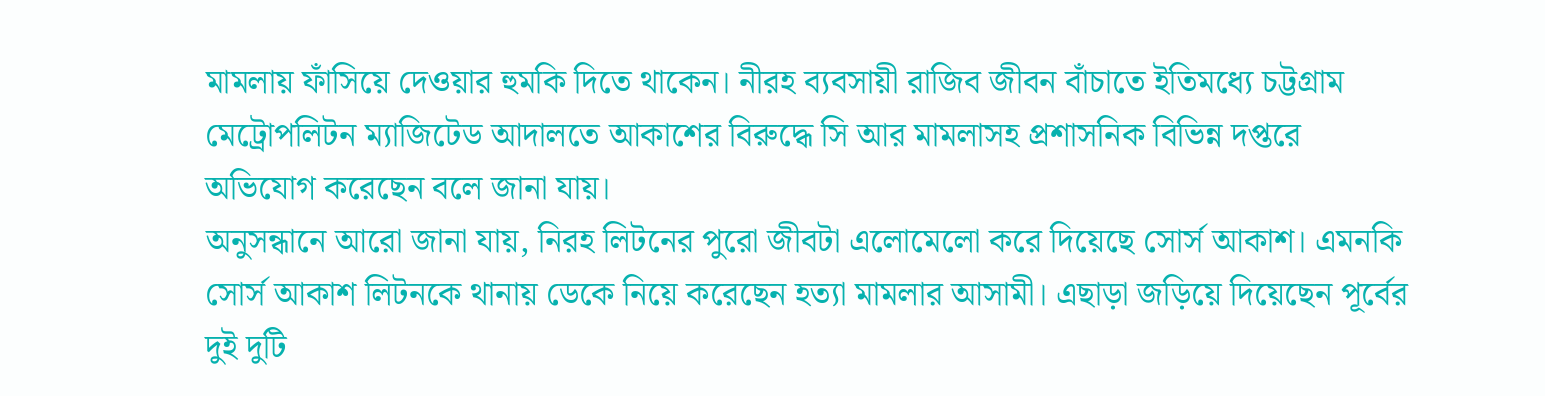মামলায় ফাঁসিয়ে দেওয়ার হুমকি দিতে থাকেন। নীরহ ব্যবসায়ী রাজিব জীবন বাঁচাতে ইতিমধ্যে চট্টগ্রাম মেট্রোপলিটন ম্যাজিটেড আদালতে আকাশের বিরুদ্ধে সি আর মামলাসহ প্রশাসনিক বিভিন্ন দপ্তরে অভিযোগ করেছেন বলে জানা যায়।
অনুসন্ধানে আরো জানা যায়, নিরহ লিটনের পুরো জীবটা এলোমেলো করে দিয়েছে সোর্স আকাশ। এমনকি সোর্স আকাশ লিটনকে থানায় ডেকে নিয়ে করেছেন হত্যা মামলার আসামী। এছাড়া জড়িয়ে দিয়েছেন পূর্বের দুই দুটি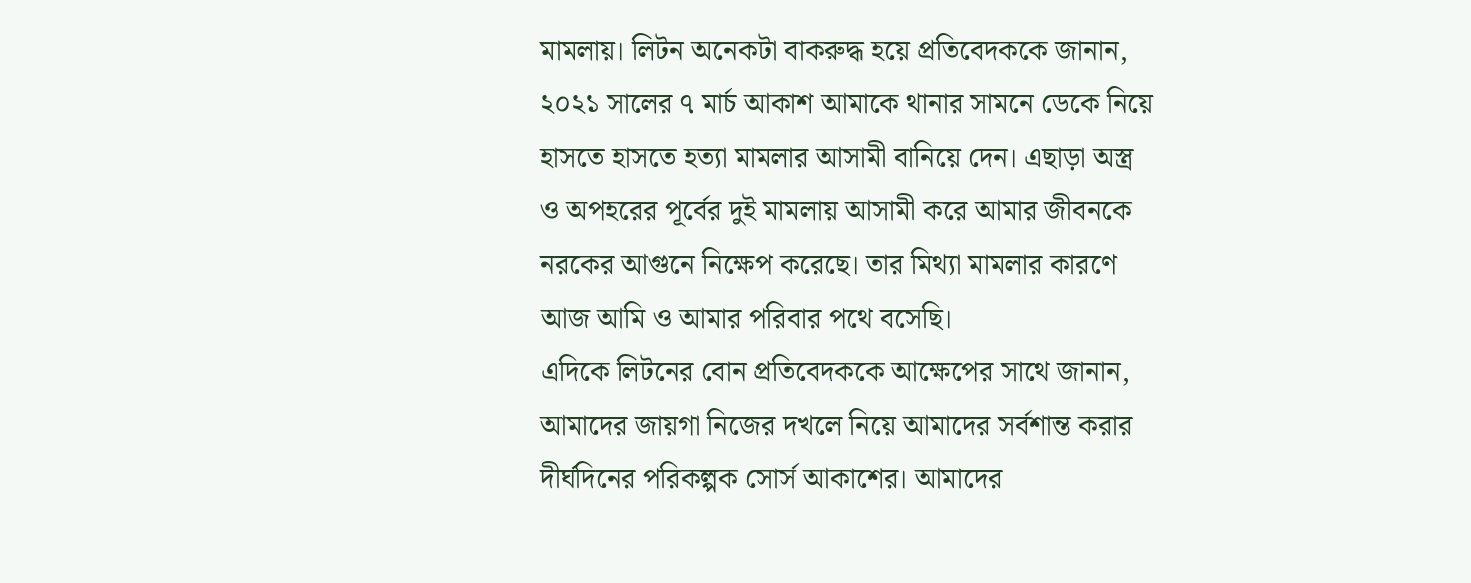মামলায়। লিটন অনেকটা বাকরুদ্ধ হয়ে প্রতিবেদককে জানান, ২০২১ সালের ৭ মার্চ আকাশ আমাকে থানার সামনে ডেকে নিয়ে হাসতে হাসতে হত্যা মামলার আসামী বানিয়ে দেন। এছাড়া অস্ত্র ও অপহরের পূর্বের দুই মামলায় আসামী করে আমার জীবনকে নরকের আগুনে নিক্ষেপ করেছে। তার মিথ্যা মামলার কারণে আজ আমি ও আমার পরিবার পথে বসেছি।
এদিকে লিটনের বোন প্রতিবেদককে আক্ষেপের সাথে জানান, আমাদের জায়গা নিজের দখলে নিয়ে আমাদের সর্বশান্ত করার দীর্ঘদিনের পরিকল্পক সোর্স আকাশের। আমাদের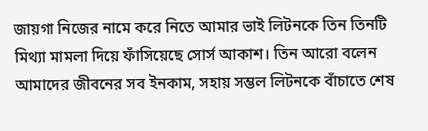জায়গা নিজের নামে করে নিতে আমার ভাই লিটনকে তিন তিনটি মিথ্যা মামলা দিয়ে ফাঁসিয়েছে সোর্স আকাশ। তিন আরো বলেন আমাদের জীবনের সব ইনকাম, সহায় সম্ভল লিটনকে বাঁচাতে শেষ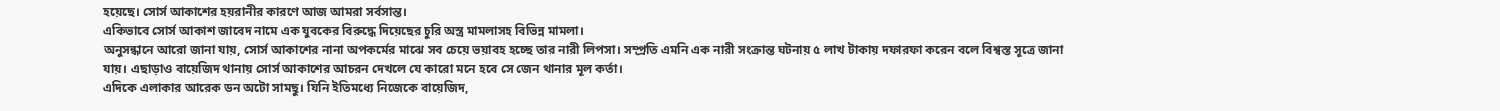হয়েছে। সোর্স আকাশের হয়রানীর কারণে আজ আমরা সর্বসান্ত।
একিভাবে সোর্স আকাশ জাবেদ নামে এক যুবকের বিরুদ্ধে দিয়েছের চুরি অস্ত্র মামলাসহ বিভিন্ন মামলা।
অনুসন্ধানে আরো জানা যায়, সোর্স আকাশের নানা অপকর্মের মাঝে সব চেয়ে ভয়াবহ হচ্ছে তার নারী লিপসা। সম্প্রতি এমনি এক নারী সংক্রান্ত ঘটনায় ৫ লাখ টাকায় দফারফা করেন বলে বিশ্বস্ত সূত্রে জানা যায়। এছাড়াও বায়েজিদ থানায় সোর্স আকাশের আচরন দেখলে যে কারো মনে হবে সে জেন থানার মূল কর্তা।
এদিকে এলাকার আরেক ডন অটো সামছু। যিনি ইতিমধ্যে নিজেকে বায়েজিদ,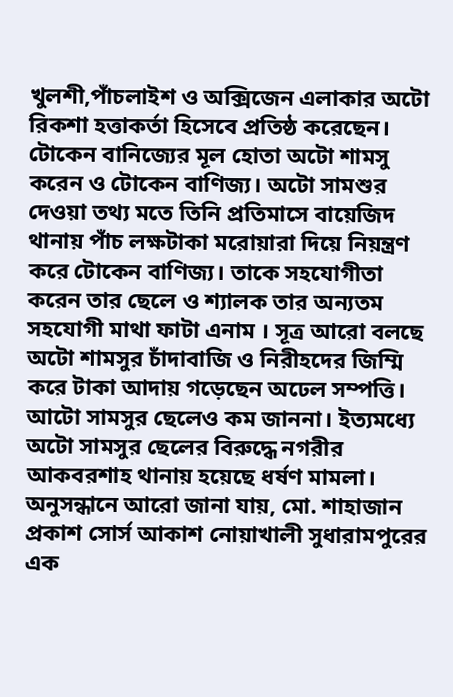খুলশী,পাঁচলাইশ ও অক্সিজেন এলাকার অটো রিকশা হত্তাকর্তা হিসেবে প্রতিষ্ঠ করেছেন। টোকেন বানিজ্যের মূল হোতা অটো শামসু করেন ও টোকেন বাণিজ্য। অটো সামশুর দেওয়া তথ্য মতে তিনি প্রতিমাসে বায়েজিদ থানায় পাঁচ লক্ষটাকা মরোয়ারা দিয়ে নিয়ন্ত্রণ করে টোকেন বাণিজ্য। তাকে সহযোগীতা করেন তার ছেলে ও শ্যালক তার অন্যতম সহযোগী মাথা ফাটা এনাম । সূত্র আরো বলছে অটো শামসুর চাঁদাবাজি ও নিরীহদের জিম্মি করে টাকা আদায় গড়েছেন অঢেল সম্পত্তি। আটো সামসুর ছেলেও কম জাননা। ইত্যমধ্যে অটো সামসুর ছেলের বিরুদ্ধে নগরীর আকবরশাহ থানায় হয়েছে ধর্ষণ মামলা।
অনুসন্ধানে আরো জানা যায়, মো. শাহাজান প্রকাশ সোর্স আকাশ নোয়াখালী সুধারামপুরের এক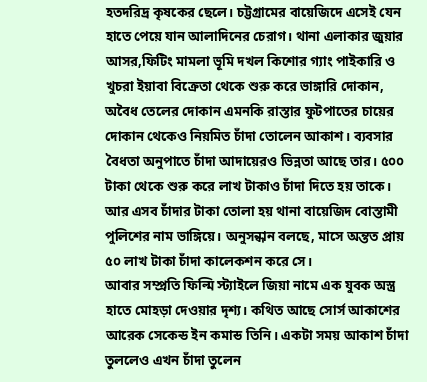হতদরিদ্র কৃষকের ছেলে। চট্টগ্রামের বায়েজিদে এসেই যেন হাতে পেয়ে যান আলাদিনের চেরাগ। থানা এলাকার জুয়ার আসর,ফিটিং মামলা ভূমি দখল কিশোর গ্যাং পাইকারি ও খুচরা ইয়াবা বিক্রেতা থেকে শুরু করে ভাঙ্গারি দোকান, অবৈধ তেলের দোকান এমনকি রাস্তার ফুটপাতের চায়ের দোকান থেকেও নিয়মিত চাঁদা তোলেন আকাশ। ব্যবসার বৈধতা অনুপাতে চাঁদা আদায়েরও ভিন্নতা আছে তার। ৫০০ টাকা থেকে শুরু করে লাখ টাকাও চাঁদা দিতে হয় তাকে। আর এসব চাঁদার টাকা তোলা হয় থানা বায়েজিদ বোস্তামী পুলিশের নাম ভাঙ্গিয়ে। অনুসন্ধান বলছে, মাসে অন্তত প্রায় ৫০ লাখ টাকা চাঁদা কালেকশন করে সে।
আবার সম্প্রতি ফিল্মি স্ট্যাইলে জিয়া নামে এক যুবক অস্ত্র হাতে মোহড়া দেওয়ার দৃশ্য। কথিত আছে সোর্স আকাশের আরেক সেকেন্ড ইন কমান্ড তিনি। একটা সময় আকাশ চাঁদা তুললেও এখন চাঁদা তুলেন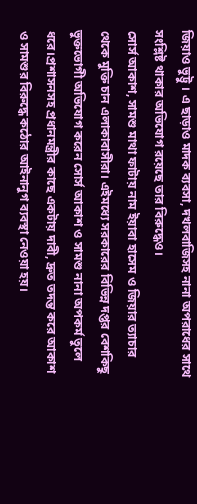জিয়াও ভুট্টু । এ ছাড়াও মাদক ব্যবসা, দখলবাজিসহ নানা অপরাধের সাথে সংশ্লিষ্ট থাকার অভিযোগ রয়েছে তার বিরুদ্ধেও।
সোর্স আকাশ, সামশু মাথা ফাটায় নাম ইয়াবা হাসেম ও জিয়ার ত্যাচার থেকে মুক্তি চান এলাকাবাসীরা। এইমধ্যে সরকারের বিভিন্ন দপ্তর বেশকিছু ভুক্তভোগী অভিযোগ করেন সোর্স আকাশ ও সামশু নানা অপকর্ম তুলে ধরে।প্রশাসনসহ প্রধানমন্ত্রীর কাছে একটায় দাবী, দ্রুত তদন্ত করে আকাশ ও সামশুর বিরুদ্ধে কঠোর আইনানুগ ব্যবস্থা নেওয়া হয়।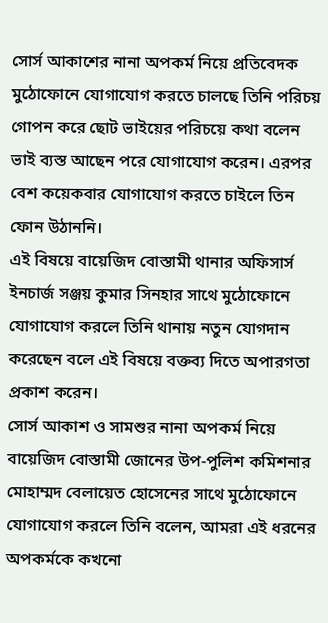সোর্স আকাশের নানা অপকর্ম নিয়ে প্রতিবেদক মুঠোফোনে যোগাযোগ করতে চালছে তিনি পরিচয় গোপন করে ছোট ভাইয়ের পরিচয়ে কথা বলেন ভাই ব্যস্ত আছেন পরে যোগাযোগ করেন। এরপর বেশ কয়েকবার যোগাযোগ করতে চাইলে তিন ফোন উঠাননি।
এই বিষয়ে বায়েজিদ বোস্তামী থানার অফিসার্স ইনচার্জ সঞ্জয় কুমার সিনহার সাথে মুঠোফোনে যোগাযোগ করলে তিনি থানায় নতুন যোগদান করেছেন বলে এই বিষয়ে বক্তব্য দিতে অপারগতা প্রকাশ করেন।
সোর্স আকাশ ও সামশুর নানা অপকর্ম নিয়ে বায়েজিদ বোস্তামী জোনের উপ-পুলিশ কমিশনার মোহাম্মদ বেলায়েত হোসেনের সাথে মুঠোফোনে যোগাযোগ করলে তিনি বলেন, আমরা এই ধরনের অপকর্মকে কখনো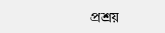প্রশ্রয়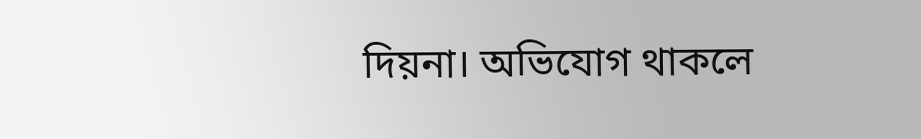দিয়না। অভিযোগ থাকলে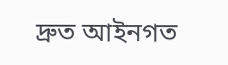দ্রুত আইনগত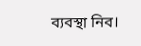ব্যবস্থা নিব।